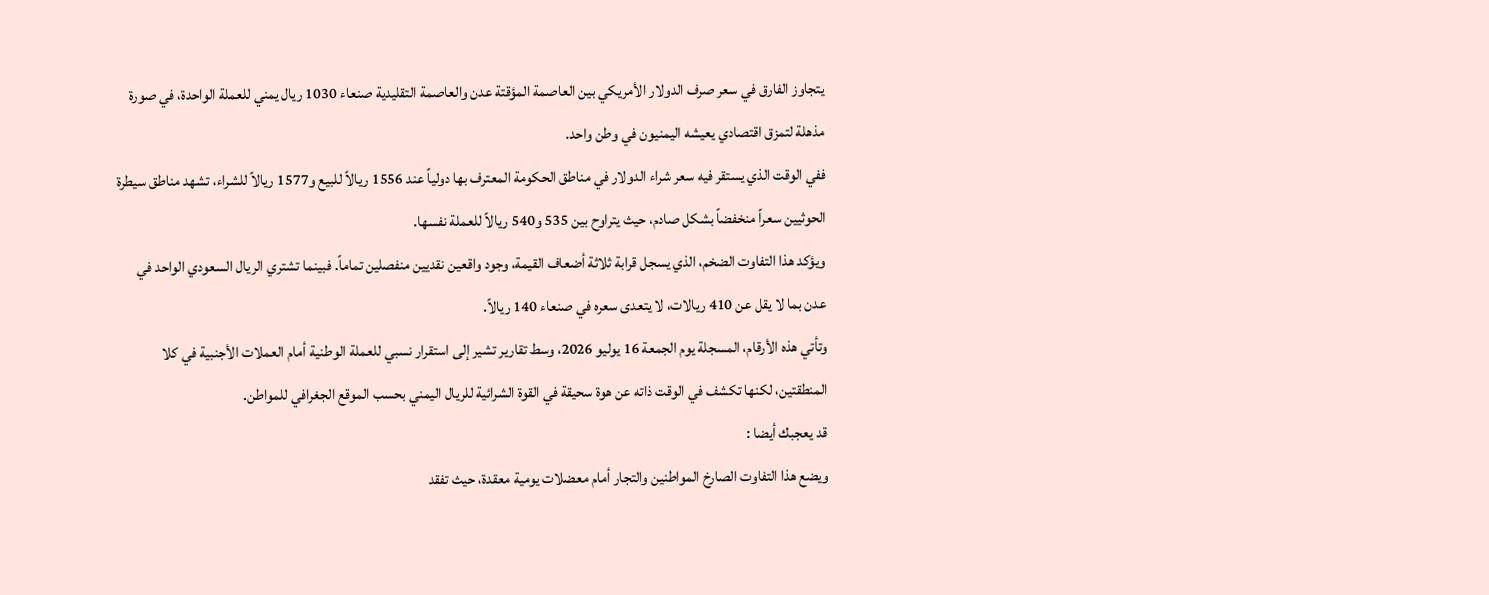يتجاوز الفارق في سعر صرف الدولار الأمريكي بين العاصمة المؤقتة عدن والعاصمة التقليدية صنعاء 1030 ريال يمني للعملة الواحدة، في صورة مذهلة لتمزق اقتصادي يعيشه اليمنيون في وطن واحد.
ففي الوقت الذي يستقر فيه سعر شراء الدولار في مناطق الحكومة المعترف بها دولياً عند 1556 ريالاً للبيع و1577 ريالاً للشراء، تشهد مناطق سيطرة الحوثيين سعراً منخفضاً بشكل صادم، حيث يتراوح بين 535 و540 ريالاً للعملة نفسها.
ويؤكد هذا التفاوت الضخم، الذي يسجل قرابة ثلاثة أضعاف القيمة، وجود واقعين نقديين منفصلين تماماً. فبينما تشتري الريال السعودي الواحد في عدن بما لا يقل عن 410 ريالات، لا يتعدى سعره في صنعاء 140 ريالاً.
وتأتي هذه الأرقام، المسجلة يوم الجمعة 16 يوليو 2026، وسط تقارير تشير إلى استقرار نسبي للعملة الوطنية أمام العملات الأجنبية في كلا المنطقتين، لكنها تكشف في الوقت ذاته عن هوة سحيقة في القوة الشرائية للريال اليمني بحسب الموقع الجغرافي للمواطن.
قد يعجبك أيضا :
ويضع هذا التفاوت الصارخ المواطنين والتجار أمام معضلات يومية معقدة، حيث تفقد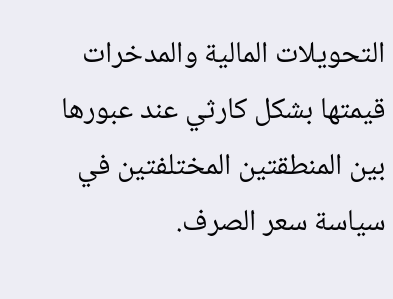التحويلات المالية والمدخرات قيمتها بشكل كارثي عند عبورها بين المنطقتين المختلفتين في سياسة سعر الصرف.